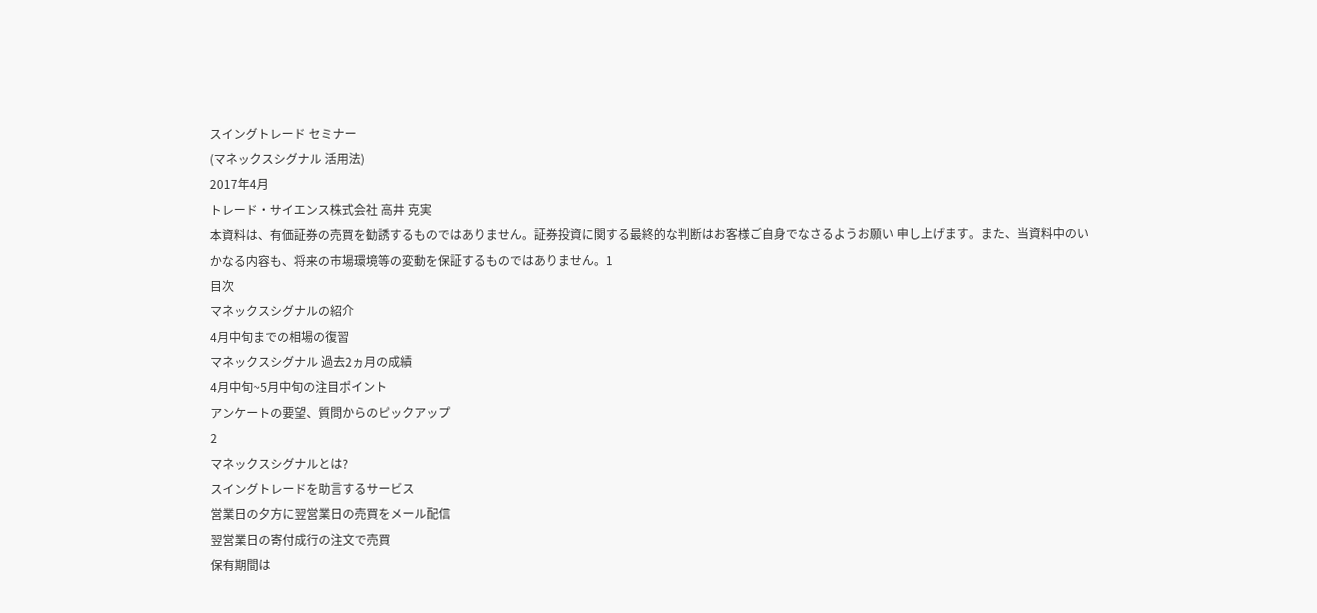スイングトレード セミナー
(マネックスシグナル 活用法)
2017年4月
トレード・サイエンス株式会社 高井 克実
本資料は、有価証券の売買を勧誘するものではありません。証券投資に関する最終的な判断はお客様ご自身でなさるようお願い 申し上げます。また、当資料中のいかなる内容も、将来の市場環境等の変動を保証するものではありません。1
目次
マネックスシグナルの紹介
4月中旬までの相場の復習
マネックスシグナル 過去2ヵ月の成績
4月中旬~5月中旬の注目ポイント
アンケートの要望、質問からのピックアップ
2
マネックスシグナルとは?
スイングトレードを助言するサービス
営業日の夕方に翌営業日の売買をメール配信
翌営業日の寄付成行の注文で売買
保有期間は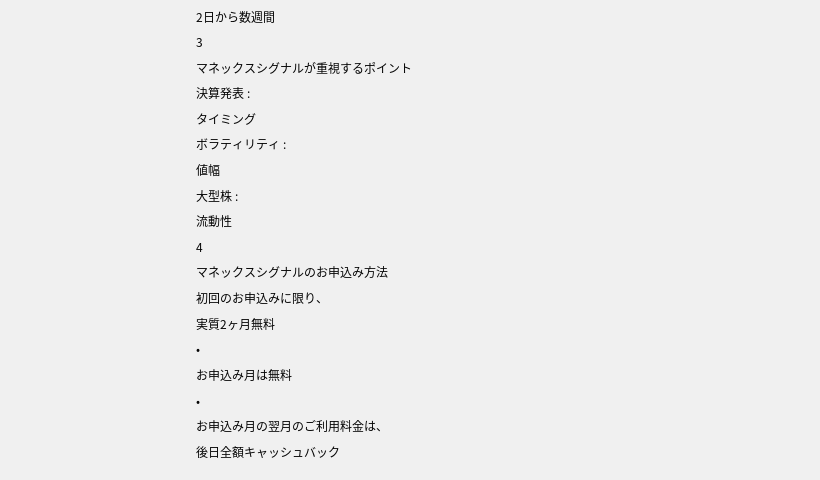2日から数週間
3
マネックスシグナルが重視するポイント
決算発表 :
タイミング
ボラティリティ :
値幅
大型株 :
流動性
4
マネックスシグナルのお申込み方法
初回のお申込みに限り、
実質2ヶ月無料
•
お申込み月は無料
•
お申込み月の翌月のご利用料金は、
後日全額キャッシュバック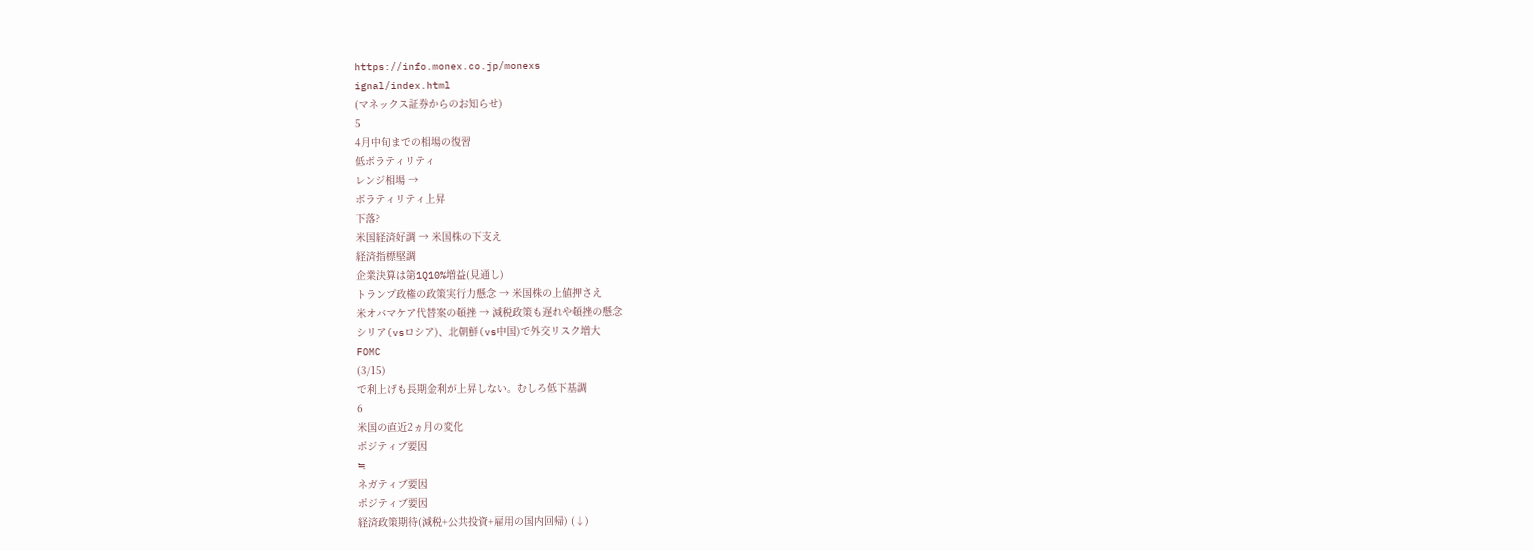https://info.monex.co.jp/monexs
ignal/index.html
(マネックス証券からのお知らせ)
5
4月中旬までの相場の復習
低ボラティリティ
レンジ相場 →
ボラティリティ上昇
下落?
米国経済好調 → 米国株の下支え
経済指標堅調
企業決算は第1Q10%増益(見通し)
トランプ政権の政策実行力懸念 → 米国株の上値押さえ
米オバマケア代替案の頓挫 → 減税政策も遅れや頓挫の懸念
シリア(vsロシア)、北朝鮮(vs中国)で外交リスク増大
FOMC
(3/15)
で利上げも長期金利が上昇しない。むしろ低下基調
6
米国の直近2ヵ月の変化
ポジティブ要因
≒
ネガティブ要因
ポジティブ要因
経済政策期待(減税+公共投資+雇用の国内回帰) (↓)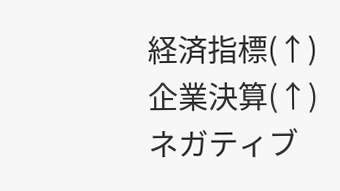経済指標(↑)
企業決算(↑)
ネガティブ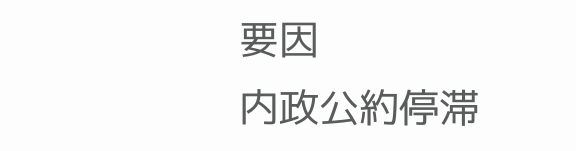要因
内政公約停滞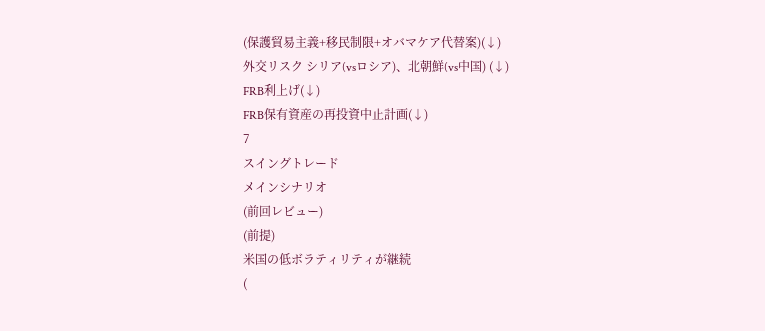(保護貿易主義+移民制限+オバマケア代替案)(↓)
外交リスク シリア(vsロシア)、北朝鮮(vs中国) (↓)
FRB利上げ(↓)
FRB保有資産の再投資中止計画(↓)
7
スイングトレード
メインシナリオ
(前回レビュー)
(前提)
米国の低ボラティリティが継続
(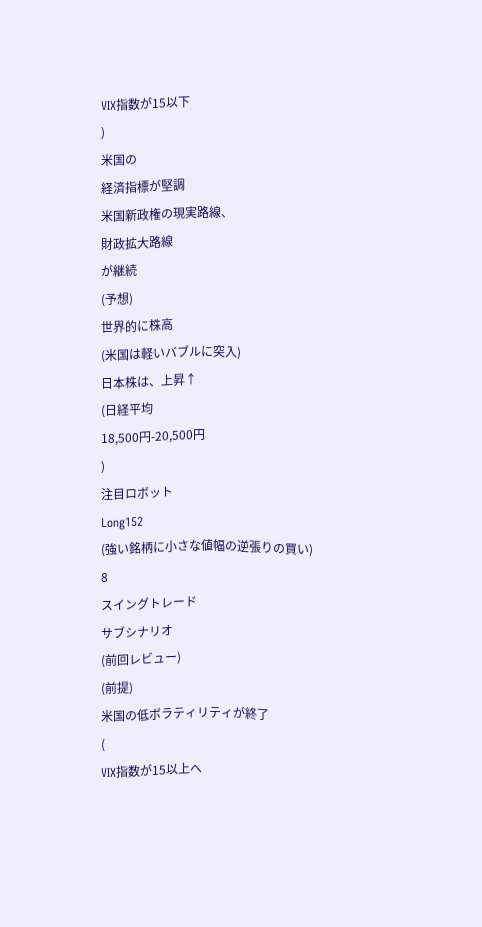VIX指数が15以下
)
米国の
経済指標が堅調
米国新政権の現実路線、
財政拡大路線
が継続
(予想)
世界的に株高
(米国は軽いバブルに突入)
日本株は、上昇↑
(日経平均
18,500円-20,500円
)
注目ロボット
Long152
(強い銘柄に小さな値幅の逆張りの買い)
8
スイングトレード
サブシナリオ
(前回レビュー)
(前提)
米国の低ボラティリティが終了
(
VIX指数が15以上へ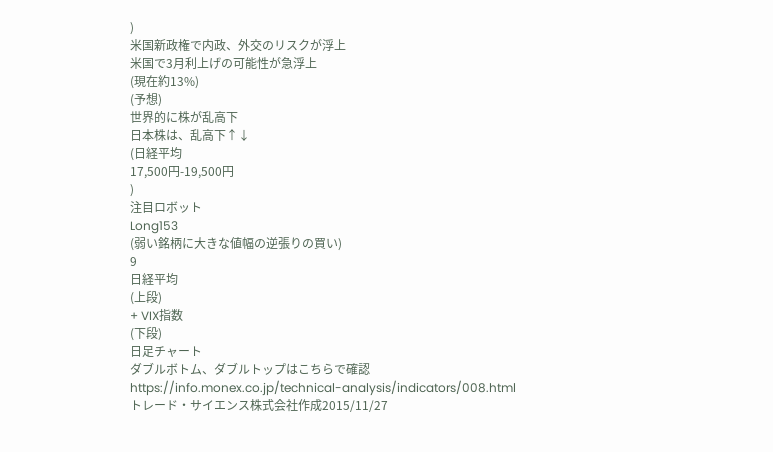)
米国新政権で内政、外交のリスクが浮上
米国で3月利上げの可能性が急浮上
(現在約13%)
(予想)
世界的に株が乱高下
日本株は、乱高下↑↓
(日経平均
17,500円-19,500円
)
注目ロボット
Long153
(弱い銘柄に大きな値幅の逆張りの買い)
9
日経平均
(上段)
+ VIX指数
(下段)
日足チャート
ダブルボトム、ダブルトップはこちらで確認
https://info.monex.co.jp/technical-analysis/indicators/008.html
トレード・サイエンス株式会社作成2015/11/27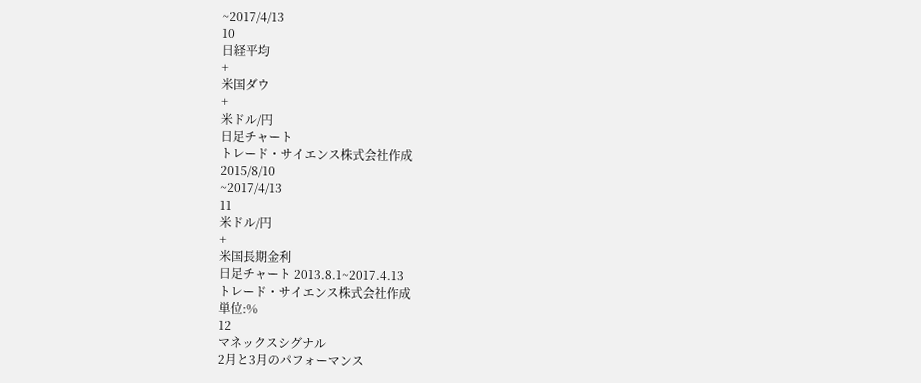~2017/4/13
10
日経平均
+
米国ダウ
+
米ドル/円
日足チャート
トレード・サイエンス株式会社作成
2015/8/10
~2017/4/13
11
米ドル/円
+
米国長期金利
日足チャート 2013.8.1~2017.4.13
トレード・サイエンス株式会社作成
単位:%
12
マネックスシグナル
2月と3月のパフォーマンス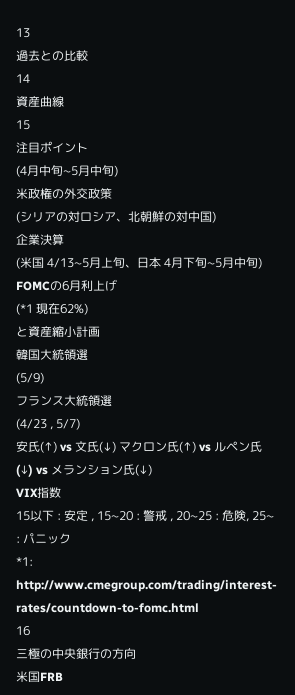13
過去との比較
14
資産曲線
15
注目ポイント
(4月中旬~5月中旬)
米政権の外交政策
(シリアの対ロシア、北朝鮮の対中国)
企業決算
(米国 4/13~5月上旬、日本 4月下旬~5月中旬)
FOMCの6月利上げ
(*1 現在62%)
と資産縮小計画
韓国大統領選
(5/9)
フランス大統領選
(4/23 , 5/7)
安氏(↑) vs 文氏(↓) マクロン氏(↑) vs ルペン氏(↓) vs メランション氏(↓)
VIX指数
15以下 : 安定 , 15~20 : 警戒 , 20~25 : 危険, 25~ : パニック
*1: http://www.cmegroup.com/trading/interest-rates/countdown-to-fomc.html
16
三極の中央銀行の方向
米国FRB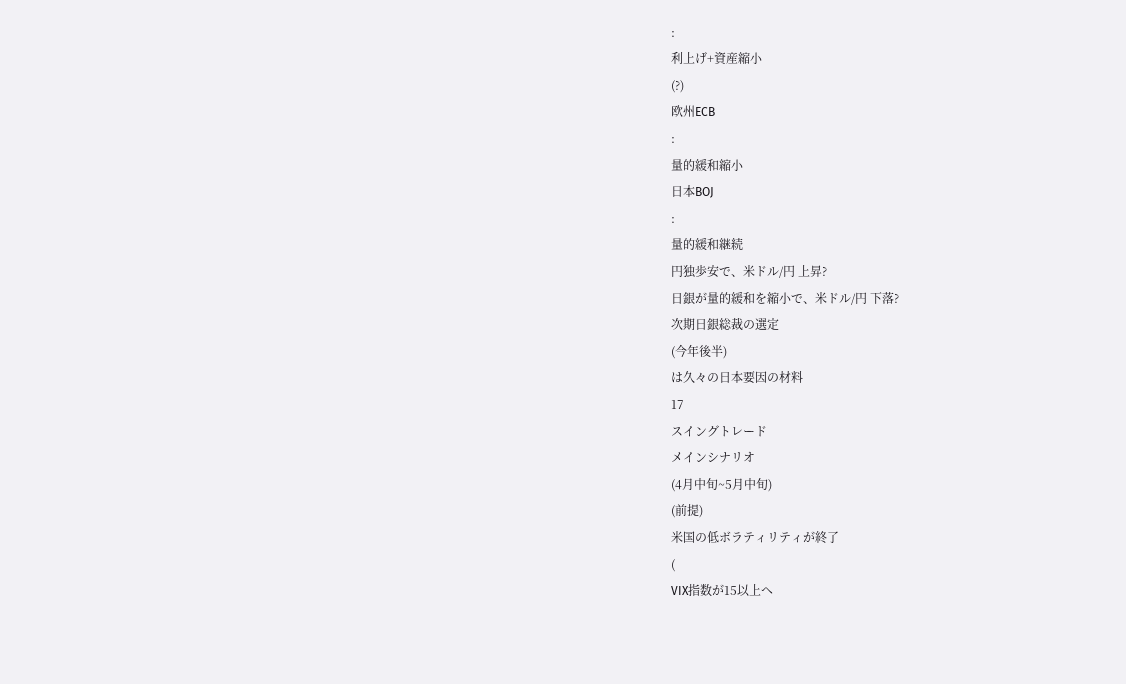:
利上げ+資産縮小
(?)
欧州ECB
:
量的緩和縮小
日本BOJ
:
量的緩和継続
円独歩安で、米ドル/円 上昇?
日銀が量的緩和を縮小で、米ドル/円 下落?
次期日銀総裁の選定
(今年後半)
は久々の日本要因の材料
17
スイングトレード
メインシナリオ
(4月中旬~5月中旬)
(前提)
米国の低ボラティリティが終了
(
VIX指数が15以上へ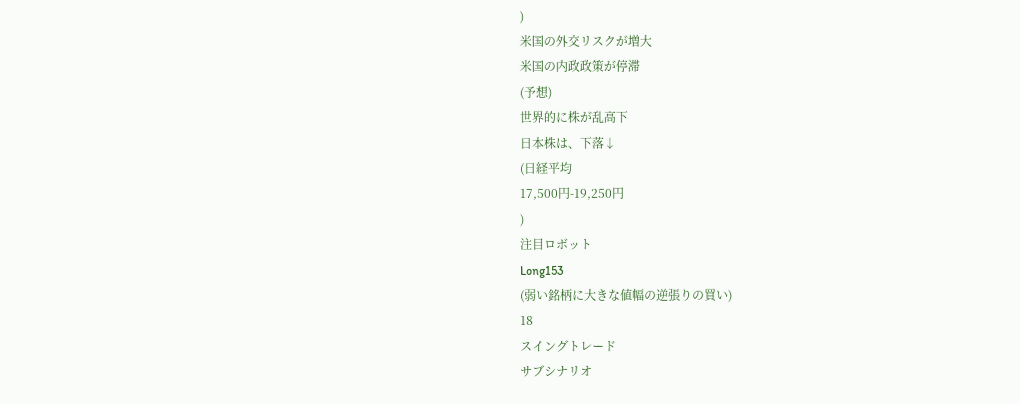)
米国の外交リスクが増大
米国の内政政策が停滞
(予想)
世界的に株が乱高下
日本株は、下落↓
(日経平均
17,500円-19,250円
)
注目ロボット
Long153
(弱い銘柄に大きな値幅の逆張りの買い)
18
スイングトレード
サブシナリオ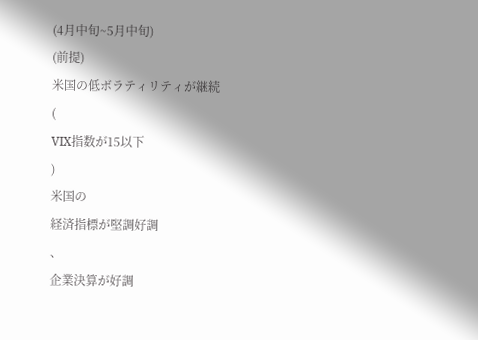(4月中旬~5月中旬)
(前提)
米国の低ボラティリティが継続
(
VIX指数が15以下
)
米国の
経済指標が堅調好調
、
企業決算が好調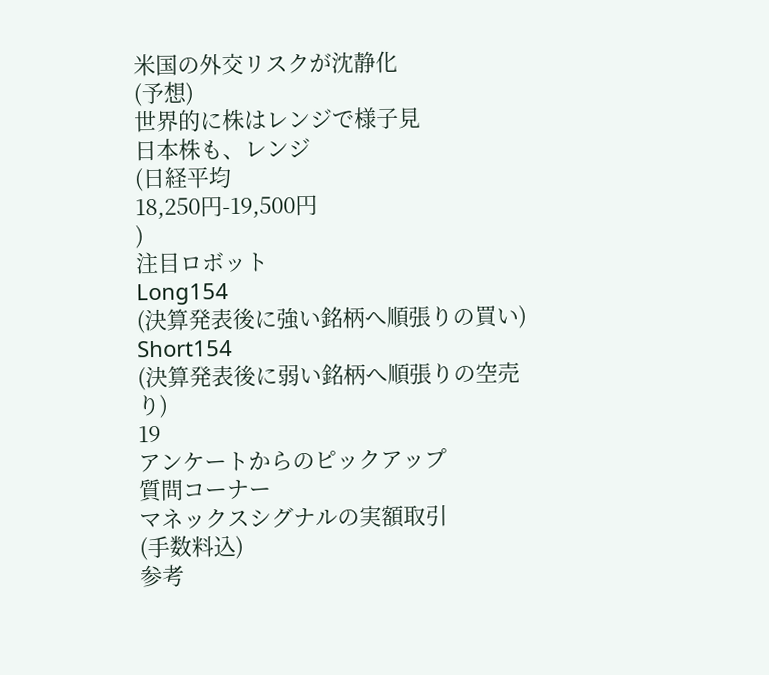米国の外交リスクが沈静化
(予想)
世界的に株はレンジで様子見
日本株も、レンジ
(日経平均
18,250円-19,500円
)
注目ロボット
Long154
(決算発表後に強い銘柄へ順張りの買い)
Short154
(決算発表後に弱い銘柄へ順張りの空売り)
19
アンケートからのピックアップ
質問コーナー
マネックスシグナルの実額取引
(手数料込)
参考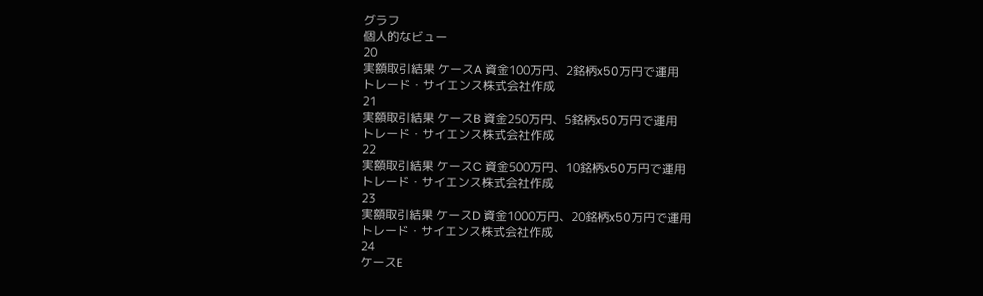グラフ
個人的なビュー
20
実額取引結果 ケースA 資金100万円、2銘柄x50万円で運用
トレード・サイエンス株式会社作成
21
実額取引結果 ケースB 資金250万円、5銘柄x50万円で運用
トレード・サイエンス株式会社作成
22
実額取引結果 ケースC 資金500万円、10銘柄x50万円で運用
トレード・サイエンス株式会社作成
23
実額取引結果 ケースD 資金1000万円、20銘柄x50万円で運用
トレード・サイエンス株式会社作成
24
ケースE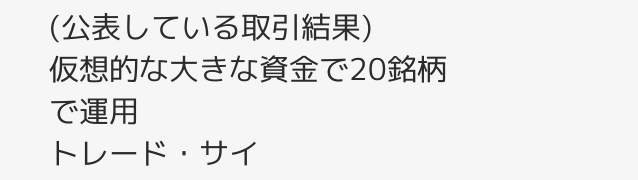(公表している取引結果)
仮想的な大きな資金で20銘柄で運用
トレード・サイ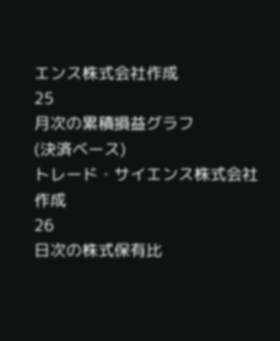エンス株式会社作成
25
月次の累積損益グラフ
(決済ベース)
トレード・サイエンス株式会社作成
26
日次の株式保有比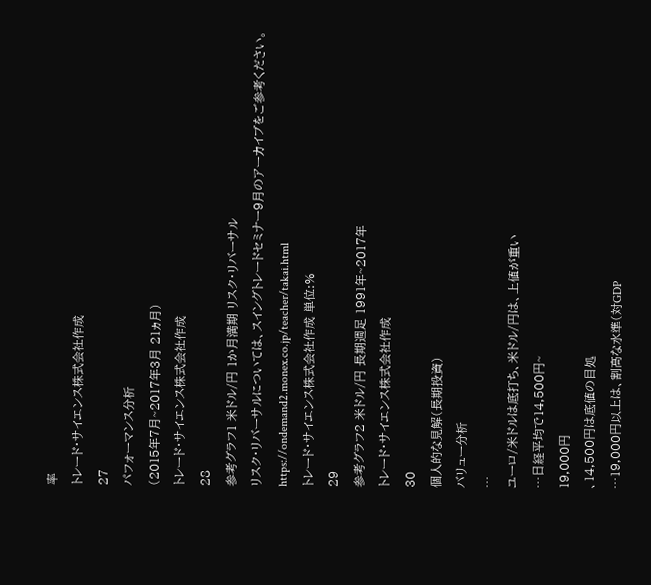率
トレード・サイエンス株式会社作成
27
パフォーマンス分析
(2015年7月~2017年3月 21ヵ月)
トレード・サイエンス株式会社作成
28
参考グラフ1 米ドル/円 1か月満期 リスク・リバーサル
リスク・リバーサルについては、スイングトレードセミナー9月のアーカイブをご参考ください。 https://ondemand2.monex.co.jp/teacher/takai.html
トレード・サイエンス株式会社作成 単位:%
29
参考グラフ2 米ドル/円 長期週足 1991年~2017年
トレード・サイエンス株式会社作成
30
個人的な見解(長期投資)
バリュー分析
…
ユーロ/米ドルは底打ち、米ドル/円は、上値が重い
…日経平均で14,500円~
19,000円
、14,500円は底値の目処
…19,000円以上は、割高な水準(対GDP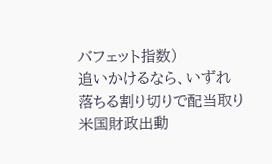バフェット指数)
追いかけるなら、いずれ落ちる割り切りで配当取り
米国財政出動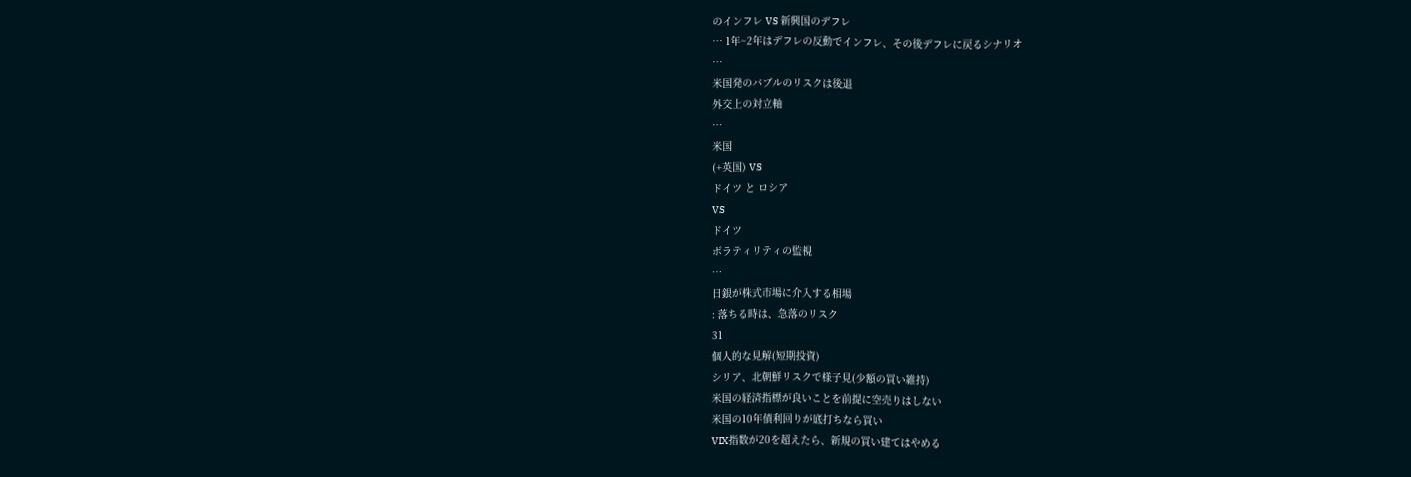のインフレ VS 新興国のデフレ
… 1年~2年はデフレの反動でインフレ、その後デフレに戻るシナリオ
…
米国発のバブルのリスクは後退
外交上の対立軸
…
米国
(+英国) VS
ドイツ と ロシア
VS
ドイツ
ボラティリティの監視
…
日銀が株式市場に介入する相場
: 落ちる時は、急落のリスク
31
個人的な見解(短期投資)
シリア、北朝鮮リスクで様子見(少額の買い維持)
米国の経済指標が良いことを前提に空売りはしない
米国の10年債利回りが底打ちなら買い
VIX指数が20を超えたら、新規の買い建てはやめる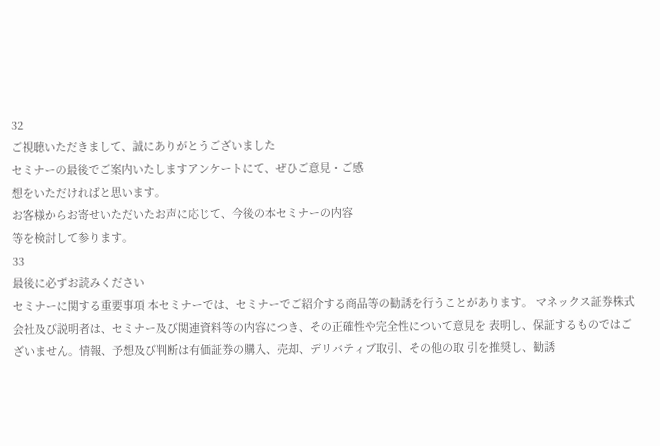32
ご視聴いただきまして、誠にありがとうございました
セミナーの最後でご案内いたしますアンケートにて、ぜひご意見・ご感
想をいただければと思います。
お客様からお寄せいただいたお声に応じて、今後の本セミナーの内容
等を検討して参ります。
33
最後に必ずお読みください
セミナーに関する重要事項 本セミナーでは、セミナーでご紹介する商品等の勧誘を行うことがあります。 マネックス証券株式会社及び説明者は、セミナー及び関連資料等の内容につき、その正確性や完全性について意見を 表明し、保証するものではございません。情報、予想及び判断は有価証券の購入、売却、デリバティブ取引、その他の取 引を推奨し、勧誘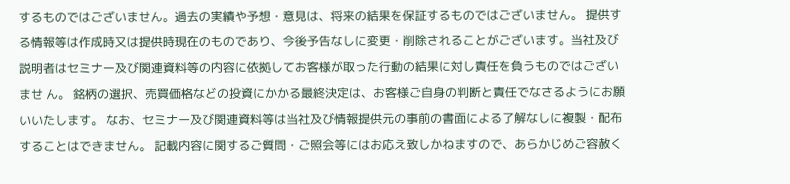するものではございません。過去の実績や予想・意見は、将来の結果を保証するものではございません。 提供する情報等は作成時又は提供時現在のものであり、今後予告なしに変更・削除されることがございます。当社及び 説明者はセミナー及び関連資料等の内容に依拠してお客様が取った行動の結果に対し責任を負うものではございませ ん。 銘柄の選択、売買価格などの投資にかかる最終決定は、お客様ご自身の判断と責任でなさるようにお願いいたします。 なお、セミナー及び関連資料等は当社及び情報提供元の事前の書面による了解なしに複製・配布することはできません。 記載内容に関するご質問・ご照会等にはお応え致しかねますので、あらかじめご容赦く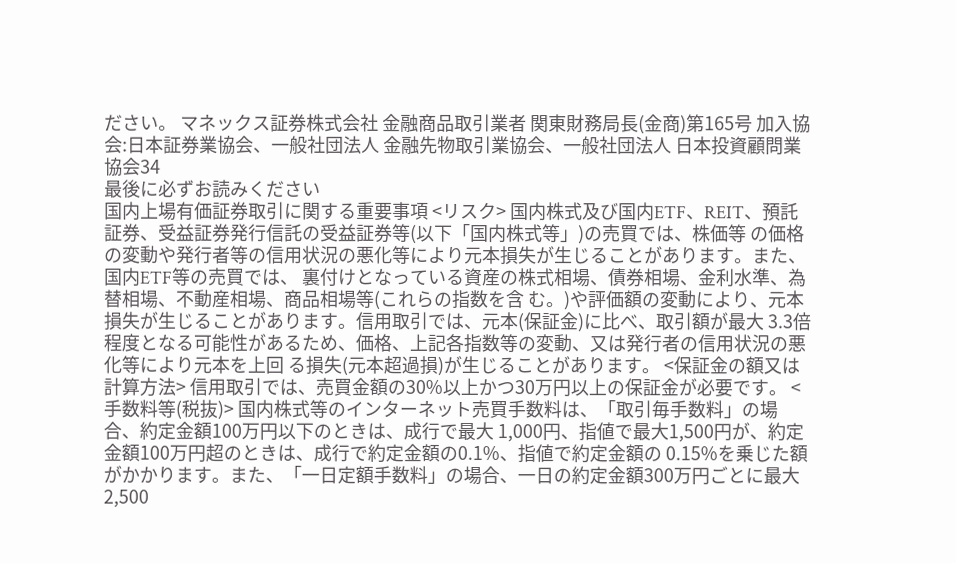ださい。 マネックス証券株式会社 金融商品取引業者 関東財務局長(金商)第165号 加入協会:日本証券業協会、一般社団法人 金融先物取引業協会、一般社団法人 日本投資顧問業協会34
最後に必ずお読みください
国内上場有価証券取引に関する重要事項 <リスク> 国内株式及び国内ETF、REIT、預託証券、受益証券発行信託の受益証券等(以下「国内株式等」)の売買では、株価等 の価格の変動や発行者等の信用状況の悪化等により元本損失が生じることがあります。また、国内ETF等の売買では、 裏付けとなっている資産の株式相場、債券相場、金利水準、為替相場、不動産相場、商品相場等(これらの指数を含 む。)や評価額の変動により、元本損失が生じることがあります。信用取引では、元本(保証金)に比べ、取引額が最大 3.3倍程度となる可能性があるため、価格、上記各指数等の変動、又は発行者の信用状況の悪化等により元本を上回 る損失(元本超過損)が生じることがあります。 <保証金の額又は計算方法> 信用取引では、売買金額の30%以上かつ30万円以上の保証金が必要です。 <手数料等(税抜)> 国内株式等のインターネット売買手数料は、「取引毎手数料」の場合、約定金額100万円以下のときは、成行で最大 1,000円、指値で最大1,500円が、約定金額100万円超のときは、成行で約定金額の0.1%、指値で約定金額の 0.15%を乗じた額がかかります。また、「一日定額手数料」の場合、一日の約定金額300万円ごとに最大2,500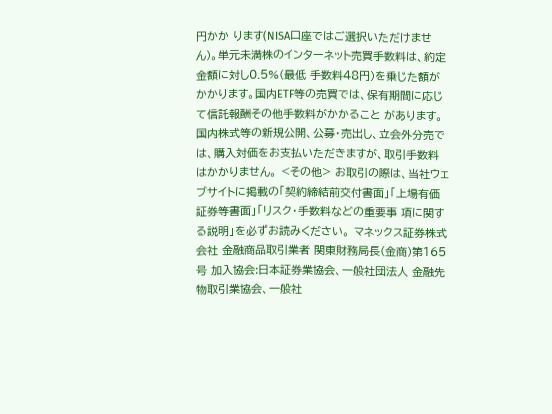円かか ります(NISA口座ではご選択いただけません)。単元未満株のインターネット売買手数料は、約定金額に対し0.5%(最低 手数料48円)を乗じた額がかかります。国内ETF等の売買では、保有期間に応じて信託報酬その他手数料がかかること があります。国内株式等の新規公開、公募・売出し、立会外分売では、購入対価をお支払いただきますが、取引手数料 はかかりません。 <その他> お取引の際は、当社ウェブサイトに掲載の「契約締結前交付書面」「上場有価証券等書面」「リスク・手数料などの重要事 項に関する説明」を必ずお読みください。 マネックス証券株式会社 金融商品取引業者 関東財務局長(金商)第165号 加入協会:日本証券業協会、一般社団法人 金融先物取引業協会、一般社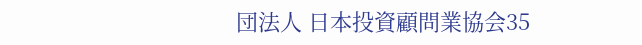団法人 日本投資顧問業協会35